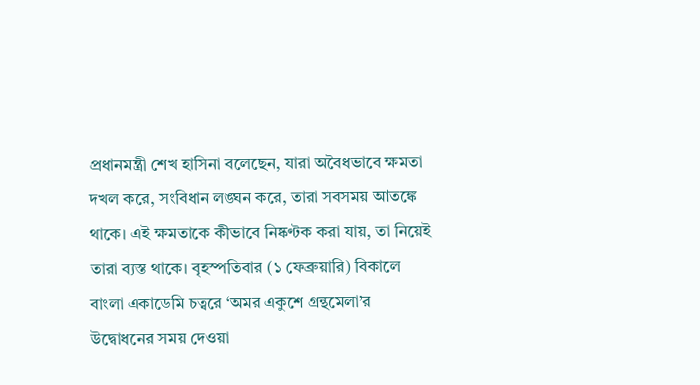প্রধানমন্ত্রী শেখ হাসিনা বলেছেন, যারা অবৈধভাবে ক্ষমতা দখল করে, সংবিধান লঙ্ঘন করে, তারা সবসময় আতঙ্কে থাকে। এই ক্ষমতাকে কীভাবে নিষ্কণ্টক করা যায়, তা নিয়েই তারা ব্যস্ত থাকে। বৃহস্পতিবার (১ ফেব্রুয়ারি) বিকালে বাংলা একাডেমি চত্বরে ‘অমর একুশে গ্রন্থমেলা’র উদ্বোধনের সময় দেওয়া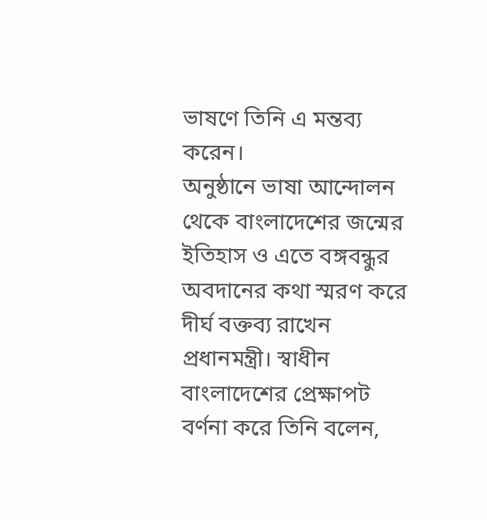ভাষণে তিনি এ মন্তব্য করেন।
অনুষ্ঠানে ভাষা আন্দোলন থেকে বাংলাদেশের জন্মের ইতিহাস ও এতে বঙ্গবন্ধুর অবদানের কথা স্মরণ করে দীর্ঘ বক্তব্য রাখেন প্রধানমন্ত্রী। স্বাধীন বাংলাদেশের প্রেক্ষাপট বর্ণনা করে তিনি বলেন,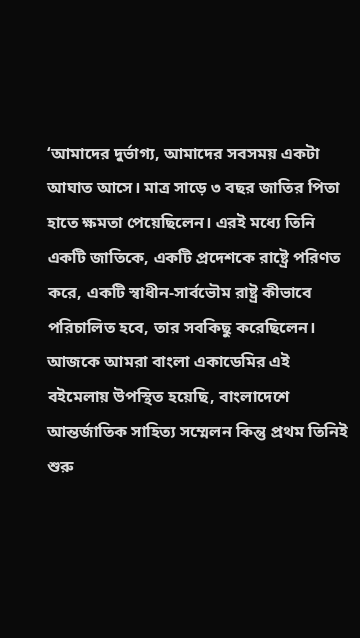‘আমাদের দুর্ভাগ্য, আমাদের সবসময় একটা আঘাত আসে। মাত্র সাড়ে ৩ বছর জাতির পিতা হাতে ক্ষমতা পেয়েছিলেন। এরই মধ্যে তিনি একটি জাতিকে, একটি প্রদেশকে রাষ্ট্রে পরিণত করে, একটি স্বাধীন-সার্বভৌম রাষ্ট্র কীভাবে পরিচালিত হবে, তার সবকিছু করেছিলেন। আজকে আমরা বাংলা একাডেমির এই বইমেলায় উপস্থিত হয়েছি, বাংলাদেশে আন্তর্জাতিক সাহিত্য সম্মেলন কিন্তু প্রথম তিনিই শুরু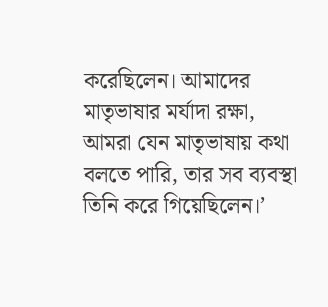করেছিলেন। আমাদের মাতৃভাষার মর্যাদা রক্ষা, আমরা যেন মাতৃভাষায় কথা বলতে পারি, তার সব ব্যবস্থা তিনি করে গিয়েছিলেন।’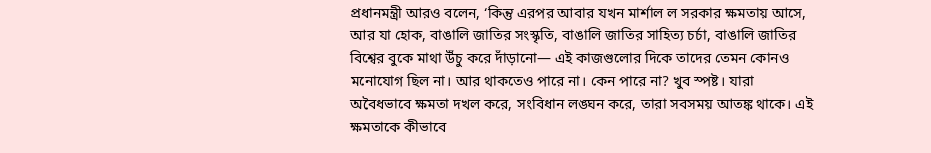প্রধানমন্ত্রী আরও বলেন, ‘কিন্তু এরপর আবার যখন মার্শাল ল সরকার ক্ষমতায় আসে, আর যা হোক, বাঙালি জাতির সংস্কৃতি, বাঙালি জাতির সাহিত্য চর্চা, বাঙালি জাতির বিশ্বের বুকে মাথা উঁচু করে দাঁড়ানো— এই কাজগুলোর দিকে তাদের তেমন কোনও মনোযোগ ছিল না। আর থাকতেও পারে না। কেন পারে না? খুব স্পষ্ট। যারা অবৈধভাবে ক্ষমতা দখল করে, সংবিধান লঙ্ঘন করে, তারা সবসময় আতঙ্ক থাকে। এই ক্ষমতাকে কীভাবে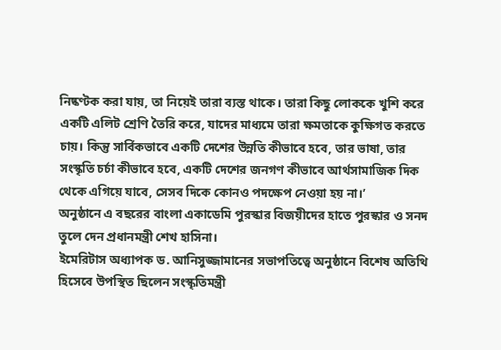নিষ্কণ্টক করা যায়, তা নিয়েই তারা ব্যস্ত থাকে। তারা কিছু লোককে খুশি করে একটি এলিট শ্রেণি তৈরি করে, যাদের মাধ্যমে তারা ক্ষমতাকে কুক্ষিগত করতে চায়। কিন্তু সার্বিকভাবে একটি দেশের উন্নতি কীভাবে হবে, তার ভাষা, তার সংস্কৃতি চর্চা কীভাবে হবে, একটি দেশের জনগণ কীভাবে আর্থসামাজিক দিক থেকে এগিয়ে যাবে, সেসব দিকে কোনও পদক্ষেপ নেওয়া হয় না।’
অনুষ্ঠানে এ বছরের বাংলা একাডেমি পুরস্কার বিজয়ীদের হাতে পুরস্কার ও সনদ তুলে দেন প্রধানমন্ত্রী শেখ হাসিনা।
ইমেরিটাস অধ্যাপক ড. আনিসুজ্জামানের সভাপতিত্বে অনুষ্ঠানে বিশেষ অতিথি হিসেবে উপস্থিত ছিলেন সংস্কৃতিমন্ত্রী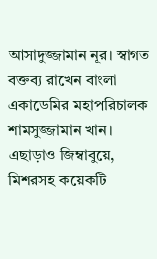আসাদুজ্জামান নূর। স্বাগত বক্তব্য রাখেন বাংলা একাডেমির মহাপরিচালক শামসুজ্জামান খান। এছাড়াও জিম্বাবুয়ে, মিশরসহ কয়েকটি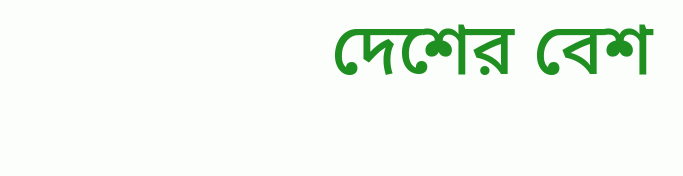দেশের বেশ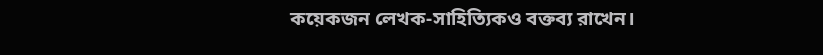কয়েকজন লেখক-সাহিত্যিকও বক্তব্য রাখেন।